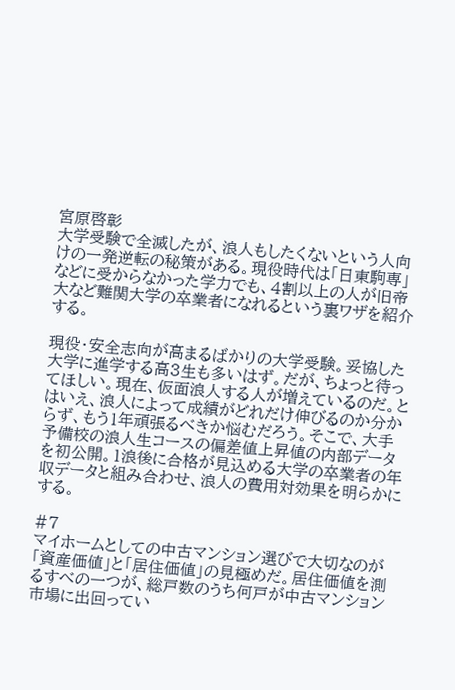宮原啓彰
大学受験で全滅したが、浪人もしたくないという人向けの一発逆転の秘策がある。現役時代は「日東駒専」などに受からなかった学力でも、4割以上の人が旧帝大など難関大学の卒業者になれるという裏ワザを紹介する。

現役・安全志向が高まるばかりの大学受験。妥協した大学に進学する高3生も多いはず。だが、ちょっと待ってほしい。現在、仮面浪人する人が増えているのだ。とはいえ、浪人によって成績がどれだけ伸びるのか分からず、もう1年頑張るべきか悩むだろう。そこで、大手予備校の浪人生コースの偏差値上昇値の内部データを初公開。1浪後に合格が見込める大学の卒業者の年収データと組み合わせ、浪人の費用対効果を明らかにする。

#7
マイホームとしての中古マンション選びで大切なのが「資産価値」と「居住価値」の見極めだ。居住価値を測るすべの一つが、総戸数のうち何戸が中古マンション市場に出回ってい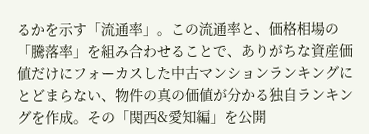るかを示す「流通率」。この流通率と、価格相場の「騰落率」を組み合わせることで、ありがちな資産価値だけにフォーカスした中古マンションランキングにとどまらない、物件の真の価値が分かる独自ランキングを作成。その「関西&愛知編」を公開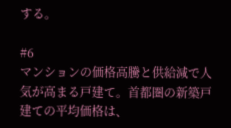する。

#6
マンションの価格高騰と供給減で人気が高まる戸建て。首都圏の新築戸建ての平均価格は、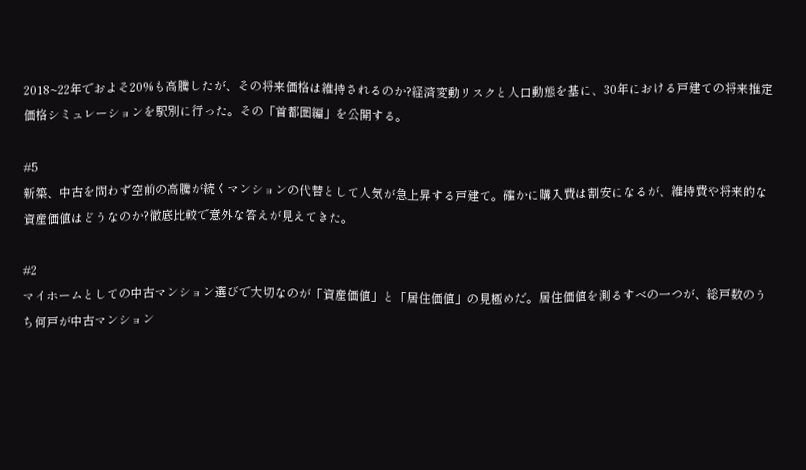2018~22年でおよそ20%も高騰したが、その将来価格は維持されるのか?経済変動リスクと人口動態を基に、30年における戸建ての将来推定価格シミュレーションを駅別に行った。その「首都圏編」を公開する。

#5
新築、中古を問わず空前の高騰が続くマンションの代替として人気が急上昇する戸建て。確かに購入費は割安になるが、維持費や将来的な資産価値はどうなのか?徹底比較で意外な答えが見えてきた。

#2
マイホームとしての中古マンション選びで大切なのが「資産価値」と「居住価値」の見極めだ。居住価値を測るすべの一つが、総戸数のうち何戸が中古マンション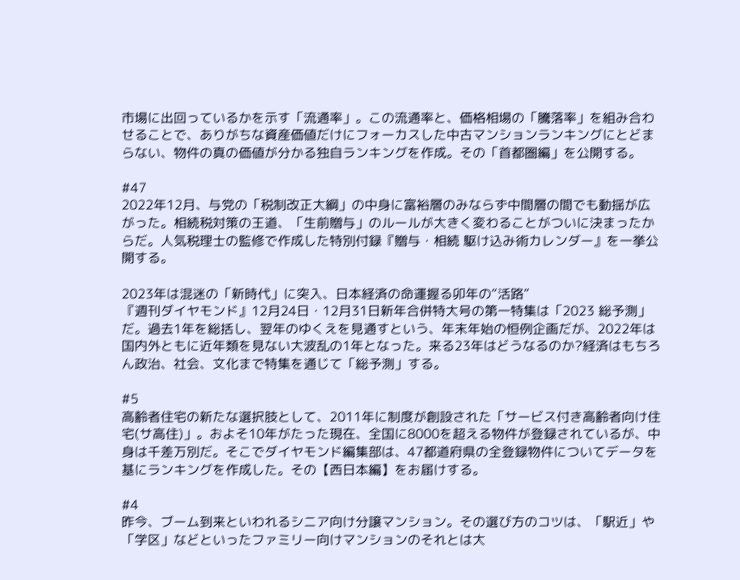市場に出回っているかを示す「流通率」。この流通率と、価格相場の「騰落率」を組み合わせることで、ありがちな資産価値だけにフォーカスした中古マンションランキングにとどまらない、物件の真の価値が分かる独自ランキングを作成。その「首都圏編」を公開する。

#47
2022年12月、与党の「税制改正大綱」の中身に富裕層のみならず中間層の間でも動揺が広がった。相続税対策の王道、「生前贈与」のルールが大きく変わることがついに決まったからだ。人気税理士の監修で作成した特別付録『贈与・相続 駆け込み術カレンダー』を一挙公開する。

2023年は混迷の「新時代」に突入、日本経済の命運握る卯年の“活路”
『週刊ダイヤモンド』12月24日・12月31日新年合併特大号の第一特集は「2023 総予測」だ。過去1年を総括し、翌年のゆくえを見通すという、年末年始の恒例企画だが、2022年は国内外ともに近年類を見ない大波乱の1年となった。来る23年はどうなるのか?経済はもちろん政治、社会、文化まで特集を通じて「総予測」する。

#5
高齢者住宅の新たな選択肢として、2011年に制度が創設された「サービス付き高齢者向け住宅(サ高住)」。およそ10年がたった現在、全国に8000を超える物件が登録されているが、中身は千差万別だ。そこでダイヤモンド編集部は、47都道府県の全登録物件についてデータを基にランキングを作成した。その【西日本編】をお届けする。

#4
昨今、ブーム到来といわれるシニア向け分譲マンション。その選び方のコツは、「駅近」や「学区」などといったファミリー向けマンションのそれとは大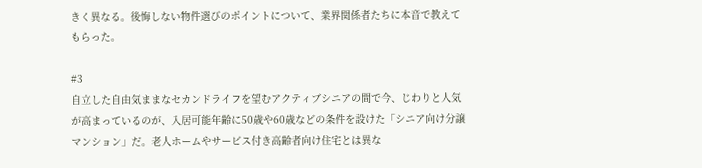きく異なる。後悔しない物件選びのポイントについて、業界関係者たちに本音で教えてもらった。

#3
自立した自由気ままなセカンドライフを望むアクティブシニアの間で今、じわりと人気が高まっているのが、入居可能年齢に50歳や60歳などの条件を設けた「シニア向け分譲マンション」だ。老人ホームやサービス付き高齢者向け住宅とは異な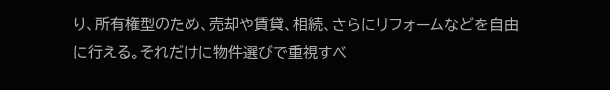り、所有権型のため、売却や賃貸、相続、さらにリフォームなどを自由に行える。それだけに物件選びで重視すべ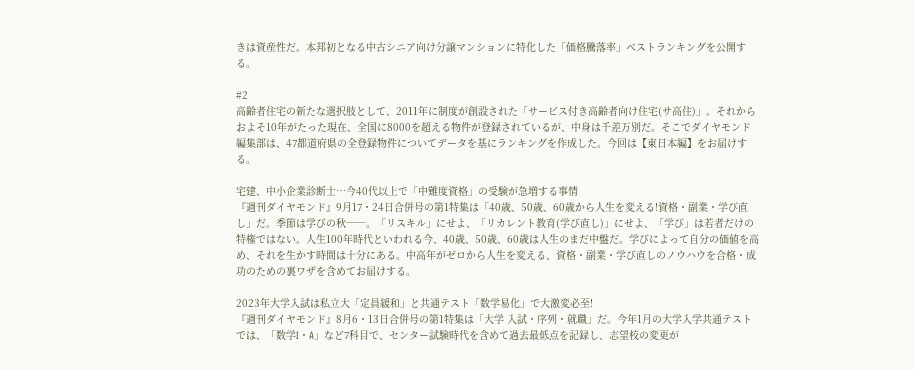きは資産性だ。本邦初となる中古シニア向け分譲マンションに特化した「価格騰落率」ベストランキングを公開する。

#2
高齢者住宅の新たな選択肢として、2011年に制度が創設された「サービス付き高齢者向け住宅(サ高住)」。それからおよそ10年がたった現在、全国に8000を超える物件が登録されているが、中身は千差万別だ。そこでダイヤモンド編集部は、47都道府県の全登録物件についてデータを基にランキングを作成した。今回は【東日本編】をお届けする。

宅建、中小企業診断士…今40代以上で「中難度資格」の受験が急増する事情
『週刊ダイヤモンド』9月17・24日合併号の第1特集は「40歳、50歳、60歳から人生を変える!資格・副業・学び直し」だ。季節は学びの秋──。「リスキル」にせよ、「リカレント教育(学び直し)」にせよ、「学び」は若者だけの特権ではない。人生100年時代といわれる今、40歳、50歳、60歳は人生のまだ中盤だ。学びによって自分の価値を高め、それを生かす時間は十分にある。中高年がゼロから人生を変える、資格・副業・学び直しのノウハウを合格・成功のための裏ワザを含めてお届けする。

2023年大学入試は私立大「定員緩和」と共通テスト「数学易化」で大激変必至!
『週刊ダイヤモンド』8月6・13日合併号の第1特集は「大学 入試・序列・就職」だ。今年1月の大学入学共通テストでは、「数学I・A」など7科目で、センター試験時代を含めて過去最低点を記録し、志望校の変更が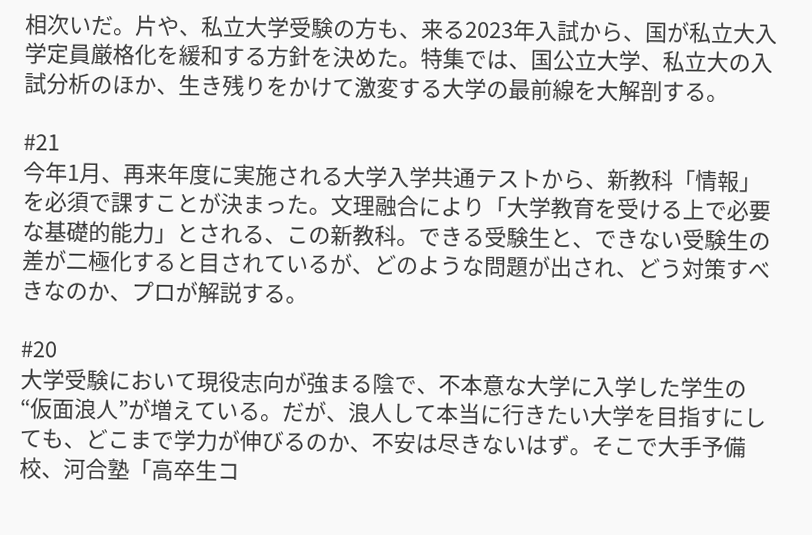相次いだ。片や、私立大学受験の方も、来る2023年入試から、国が私立大入学定員厳格化を緩和する方針を決めた。特集では、国公立大学、私立大の入試分析のほか、生き残りをかけて激変する大学の最前線を大解剖する。

#21
今年1月、再来年度に実施される大学入学共通テストから、新教科「情報」を必須で課すことが決まった。文理融合により「大学教育を受ける上で必要な基礎的能力」とされる、この新教科。できる受験生と、できない受験生の差が二極化すると目されているが、どのような問題が出され、どう対策すべきなのか、プロが解説する。

#20
大学受験において現役志向が強まる陰で、不本意な大学に入学した学生の“仮面浪人”が増えている。だが、浪人して本当に行きたい大学を目指すにしても、どこまで学力が伸びるのか、不安は尽きないはず。そこで大手予備校、河合塾「高卒生コ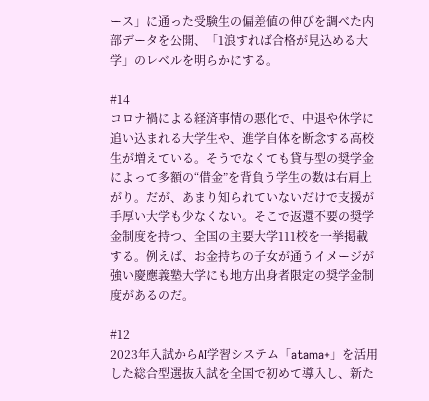ース」に通った受験生の偏差値の伸びを調べた内部データを公開、「1浪すれば合格が見込める大学」のレベルを明らかにする。

#14
コロナ禍による経済事情の悪化で、中退や休学に追い込まれる大学生や、進学自体を断念する高校生が増えている。そうでなくても貸与型の奨学金によって多額の“借金”を背負う学生の数は右肩上がり。だが、あまり知られていないだけで支援が手厚い大学も少なくない。そこで返還不要の奨学金制度を持つ、全国の主要大学111校を一挙掲載する。例えば、お金持ちの子女が通うイメージが強い慶應義塾大学にも地方出身者限定の奨学金制度があるのだ。

#12
2023年入試からAI学習システム「atama+」を活用した総合型選抜入試を全国で初めて導入し、新た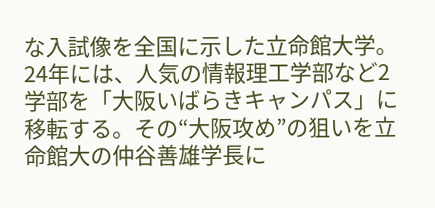な入試像を全国に示した立命館大学。24年には、人気の情報理工学部など2学部を「大阪いばらきキャンパス」に移転する。その“大阪攻め”の狙いを立命館大の仲谷善雄学長に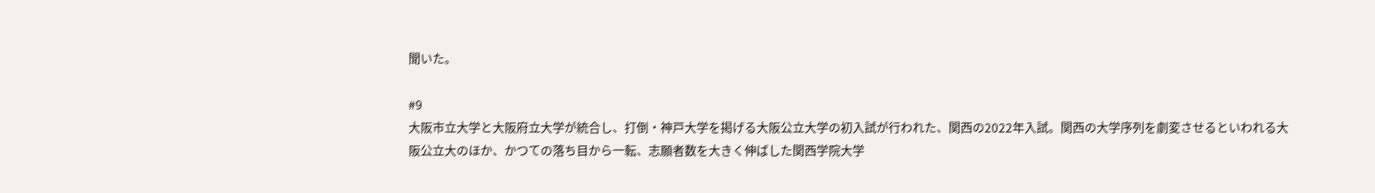聞いた。

#9
大阪市立大学と大阪府立大学が統合し、打倒・神戸大学を掲げる大阪公立大学の初入試が行われた、関西の2022年入試。関西の大学序列を劇変させるといわれる大阪公立大のほか、かつての落ち目から一転、志願者数を大きく伸ばした関西学院大学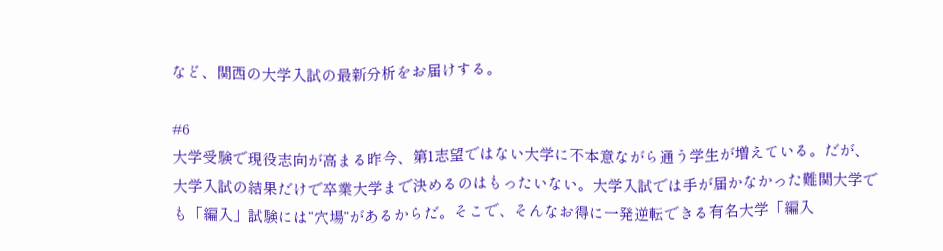など、関西の大学入試の最新分析をお届けする。

#6
大学受験で現役志向が高まる昨今、第1志望ではない大学に不本意ながら通う学生が増えている。だが、大学入試の結果だけで卒業大学まで決めるのはもったいない。大学入試では手が届かなかった難関大学でも「編入」試験には“穴場”があるからだ。そこで、そんなお得に一発逆転できる有名大学「編入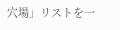穴場」リストを一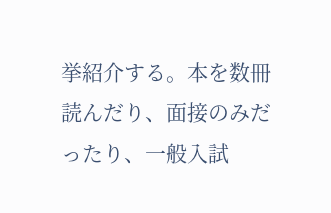挙紹介する。本を数冊読んだり、面接のみだったり、一般入試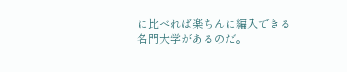に比べれば楽ちんに編入できる名門大学があるのだ。